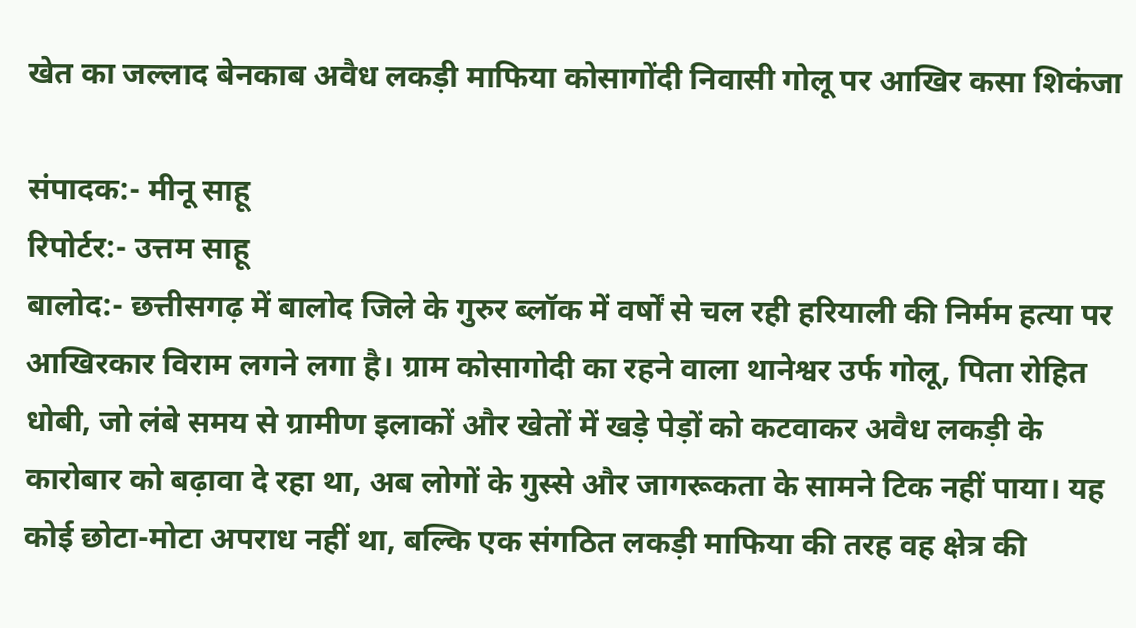खेत का जल्लाद बेनकाब अवैध लकड़ी माफिया कोसागोंदी निवासी गोलू पर आखिर कसा शिकंजा

संपादक:- मीनू साहू
रिपोर्टर:- उत्तम साहू
बालोद:- छत्तीसगढ़ में बालोद जिले के गुरुर ब्लॉक में वर्षों से चल रही हरियाली की निर्मम हत्या पर आखिरकार विराम लगने लगा है। ग्राम कोसागोदी का रहने वाला थानेश्वर उर्फ गोलू, पिता रोहित धोबी, जो लंबे समय से ग्रामीण इलाकों और खेतों में खड़े पेड़ों को कटवाकर अवैध लकड़ी के कारोबार को बढ़ावा दे रहा था, अब लोगों के गुस्से और जागरूकता के सामने टिक नहीं पाया। यह कोई छोटा-मोटा अपराध नहीं था, बल्कि एक संगठित लकड़ी माफिया की तरह वह क्षेत्र की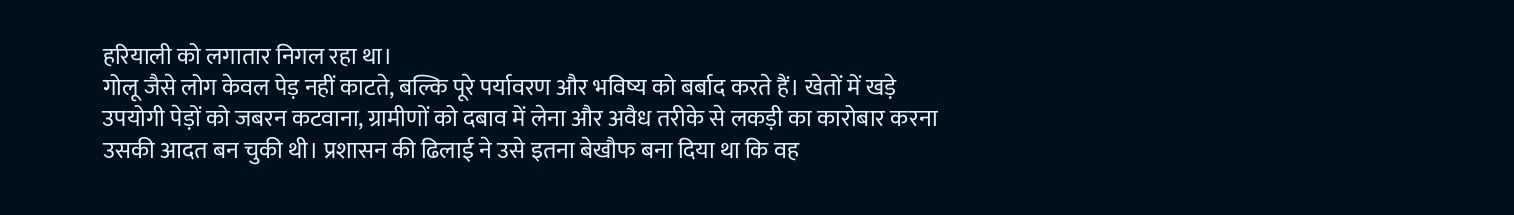हरियाली को लगातार निगल रहा था।
गोलू जैसे लोग केवल पेड़ नहीं काटते, बल्कि पूरे पर्यावरण और भविष्य को बर्बाद करते हैं। खेतों में खड़े उपयोगी पेड़ों को जबरन कटवाना, ग्रामीणों को दबाव में लेना और अवैध तरीके से लकड़ी का कारोबार करना उसकी आदत बन चुकी थी। प्रशासन की ढिलाई ने उसे इतना बेखौफ बना दिया था कि वह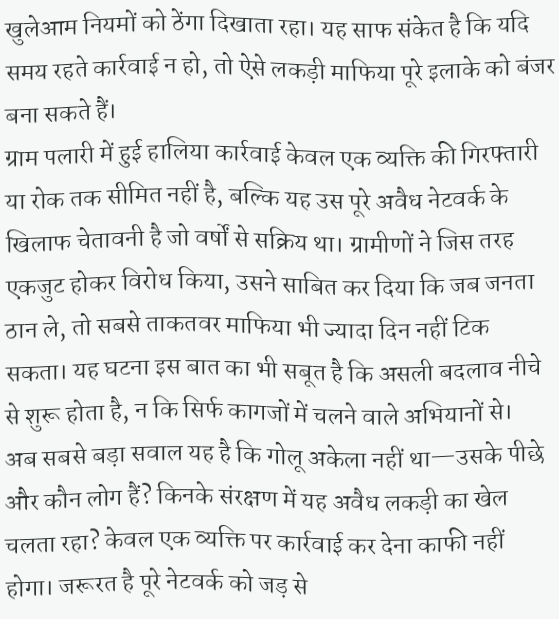खुलेआम नियमों को ठेंगा दिखाता रहा। यह साफ संकेत है कि यदि समय रहते कार्रवाई न हो, तो ऐसे लकड़ी माफिया पूरे इलाके को बंजर बना सकते हैं।
ग्राम पलारी में हुई हालिया कार्रवाई केवल एक व्यक्ति की गिरफ्तारी या रोक तक सीमित नहीं है, बल्कि यह उस पूरे अवैध नेटवर्क के खिलाफ चेतावनी है जो वर्षों से सक्रिय था। ग्रामीणों ने जिस तरह एकजुट होकर विरोध किया, उसने साबित कर दिया कि जब जनता ठान ले, तो सबसे ताकतवर माफिया भी ज्यादा दिन नहीं टिक सकता। यह घटना इस बात का भी सबूत है कि असली बदलाव नीचे से शुरू होता है, न कि सिर्फ कागजों में चलने वाले अभियानों से।
अब सबसे बड़ा सवाल यह है कि गोलू अकेला नहीं था—उसके पीछे और कौन लोग हैं? किनके संरक्षण में यह अवैध लकड़ी का खेल चलता रहा? केवल एक व्यक्ति पर कार्रवाई कर देना काफी नहीं होगा। जरूरत है पूरे नेटवर्क को जड़ से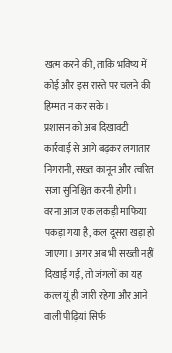खत्म करने की, ताकि भविष्य में कोई और इस रास्ते पर चलने की हिम्मत न कर सके।
प्रशासन को अब दिखावटी कार्रवाई से आगे बढ़कर लगातार निगरानी, सख्त कानून और त्वरित सजा सुनिश्चित करनी होगी। वरना आज एक लकड़ी माफिया पकड़ा गया है, कल दूसरा खड़ा हो जाएगा। अगर अब भी सख्ती नहीं दिखाई गई, तो जंगलों का यह कत्ल यूं ही जारी रहेगा और आने वाली पीढ़ियां सिर्फ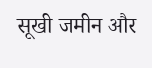सूखी जमीन और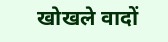खोखले वादों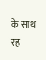के साथ रह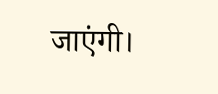जाएंगी।